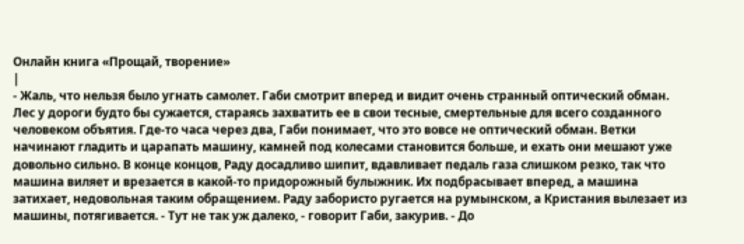Онлайн книга «Прощай, творение»
|
- Жаль, что нельзя было угнать самолет. Габи смотрит вперед и видит очень странный оптический обман. Лес у дороги будто бы сужается, стараясь захватить ее в свои тесные, смертельные для всего созданного человеком объятия. Где-то часа через два, Габи понимает, что это вовсе не оптический обман. Ветки начинают гладить и царапать машину, камней под колесами становится больше, и ехать они мешают уже довольно сильно. В конце концов, Раду досадливо шипит, вдавливает педаль газа слишком резко, так что машина виляет и врезается в какой-то придорожный булыжник. Их подбрасывает вперед, а машина затихает, недовольная таким обращением. Раду забористо ругается на румынском, а Кристания вылезает из машины, потягивается. - Тут не так уж далеко, - говорит Габи, закурив. - До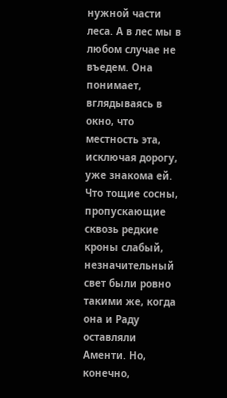нужной части леса. А в лес мы в любом случае не въедем. Она понимает, вглядываясь в окно, что местность эта, исключая дорогу, уже знакома ей. Что тощие сосны, пропускающие сквозь редкие кроны слабый, незначительный свет были ровно такими же, когда она и Раду оставляли Аменти. Но, конечно,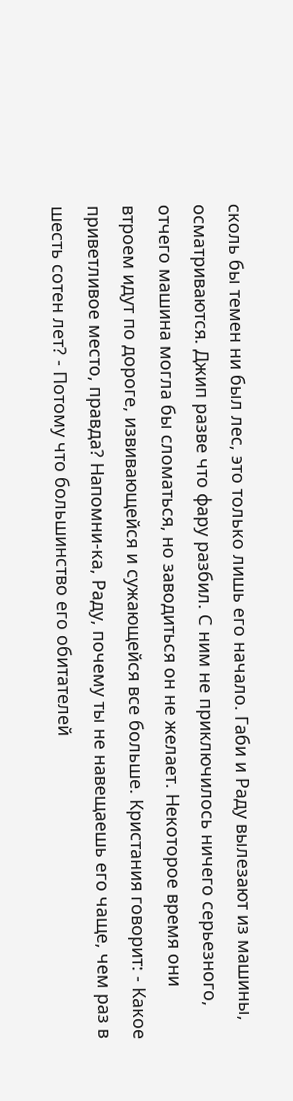сколь бы темен ни был лес, это только лишь его начало. Габи и Раду вылезают из машины, осматриваются. Джип разве что фару разбил. С ним не приключилось ничего серьезного, отчего машина могла бы сломаться, но заводиться он не желает. Некоторое время они втроем идут по дороге, извивающейся и сужающейся все больше. Кристания говорит: - Какое приветливое место, правда? Напомни-ка, Раду, почему ты не навещаешь его чаще, чем раз в шесть сотен лет? - Потому что большинство его обитателей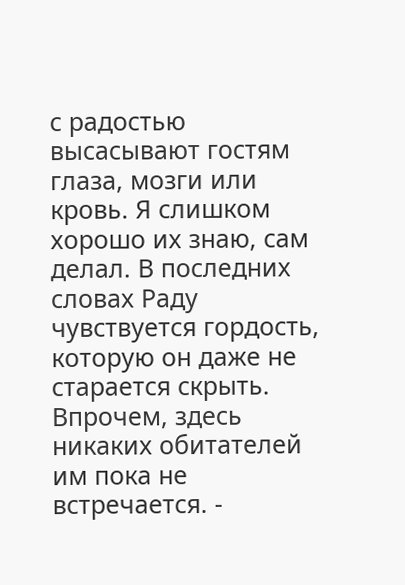с радостью высасывают гостям глаза, мозги или кровь. Я слишком хорошо их знаю, сам делал. В последних словах Раду чувствуется гордость, которую он даже не старается скрыть. Впрочем, здесь никаких обитателей им пока не встречается. -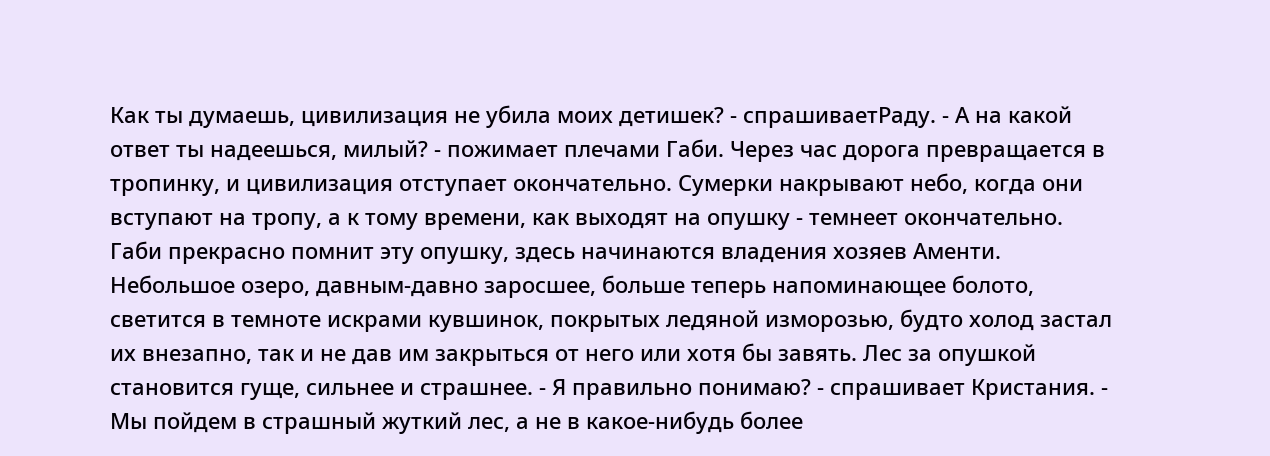Как ты думаешь, цивилизация не убила моих детишек? - спрашиваетРаду. - А на какой ответ ты надеешься, милый? - пожимает плечами Габи. Через час дорога превращается в тропинку, и цивилизация отступает окончательно. Сумерки накрывают небо, когда они вступают на тропу, а к тому времени, как выходят на опушку - темнеет окончательно. Габи прекрасно помнит эту опушку, здесь начинаются владения хозяев Аменти. Небольшое озеро, давным-давно заросшее, больше теперь напоминающее болото, светится в темноте искрами кувшинок, покрытых ледяной изморозью, будто холод застал их внезапно, так и не дав им закрыться от него или хотя бы завять. Лес за опушкой становится гуще, сильнее и страшнее. - Я правильно понимаю? - спрашивает Кристания. - Мы пойдем в страшный жуткий лес, а не в какое-нибудь более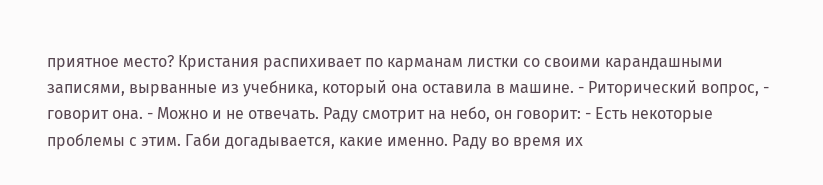приятное место? Кристания распихивает по карманам листки со своими карандашными записями, вырванные из учебника, который она оставила в машине. - Риторический вопрос, - говорит она. - Можно и не отвечать. Раду смотрит на небо, он говорит: - Есть некоторые проблемы с этим. Габи догадывается, какие именно. Раду во время их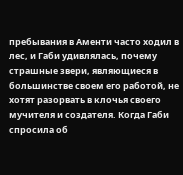пребывания в Аменти часто ходил в лес, и Габи удивлялась, почему страшные звери, являющиеся в большинстве своем его работой, не хотят разорвать в клочья своего мучителя и создателя. Когда Габи спросила об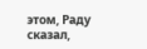этом, Раду сказал,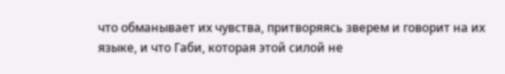что обманывает их чувства, притворяясь зверем и говорит на их языке, и что Габи, которая этой силой не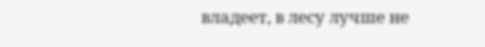владеет, в лесу лучше не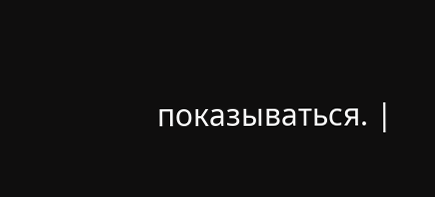показываться. |